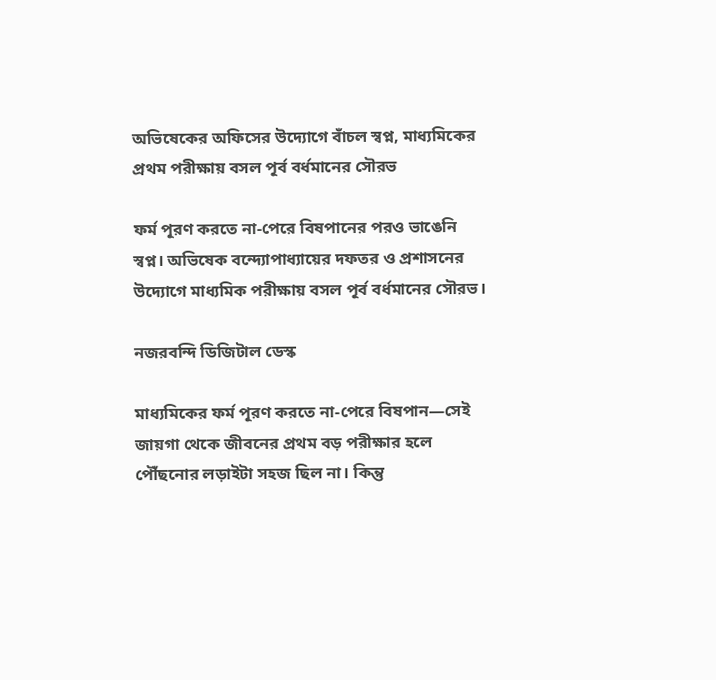অভিষেকের অফিসের উদ্যোগে বাঁচল স্বপ্ন, মাধ্যমিকের প্রথম পরীক্ষায় বসল পূর্ব বর্ধমানের সৌরভ

ফর্ম পূরণ করতে না-পেরে বিষপানের পরও ভাঙেনি স্বপ্ন। অভিষেক বন্দ্যোপাধ্যায়ের দফতর ও প্রশাসনের উদ্যোগে মাধ্যমিক পরীক্ষায় বসল পূর্ব বর্ধমানের সৌরভ।

নজরবন্দি ডিজিটাল ডেস্ক

মাধ্যমিকের ফর্ম পূরণ করতে না-পেরে বিষপান—সেই জায়গা থেকে জীবনের প্রথম বড় পরীক্ষার হলে পৌঁছনোর লড়াইটা সহজ ছিল না। কিন্তু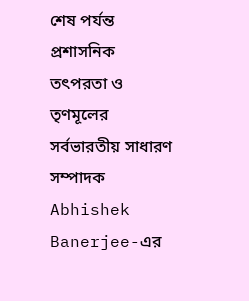শেষ পর্যন্ত প্রশাসনিক তৎপরতা ও তৃণমূলের সর্বভারতীয় সাধারণ সম্পাদক Abhishek Banerjee-এর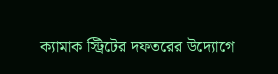ক্যামাক স্ট্রিটের দফতরের উদ্যোগে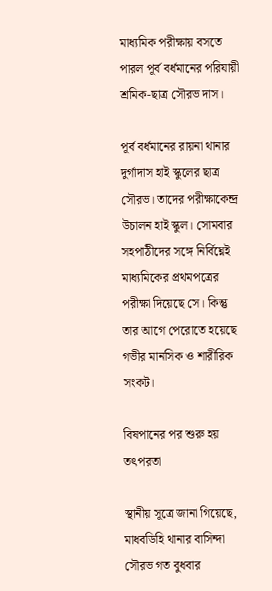মাধ্যমিক পরীক্ষায় বসতে পারল পূর্ব বর্ধমানের পরিযায়ী শ্রমিক-ছাত্র সৌরভ দাস।

পূর্ব বর্ধমানের রায়না থানার দুর্গাদাস হাই স্কুলের ছাত্র সৌরভ। তাদের পরীক্ষাকেন্দ্র উচালন হাই স্কুল। সোমবার সহপাঠীদের সঙ্গে নির্বিঘ্নেই মাধ্যমিকের প্রথমপত্রের পরীক্ষা দিয়েছে সে। কিন্তু তার আগে পেরোতে হয়েছে গভীর মানসিক ও শারীরিক সংকট।

বিষপানের পর শুরু হয় তৎপরতা

স্থানীয় সূত্রে জানা গিয়েছে, মাধবডিহি থানার বাসিন্দা সৌরভ গত বুধবার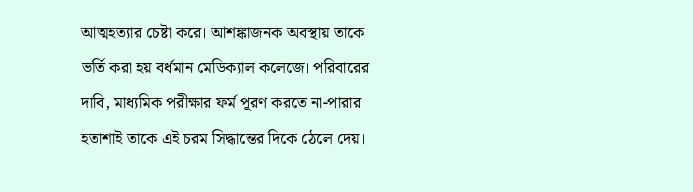আত্মহত্যার চেষ্টা করে। আশঙ্কাজনক অবস্থায় তাকে ভর্তি করা হয় বর্ধমান মেডিক্যাল কলেজে। পরিবারের দাবি, মাধ্যমিক পরীক্ষার ফর্ম পূরণ করতে না-পারার হতাশাই তাকে এই চরম সিদ্ধান্তের দিকে ঠেলে দেয়।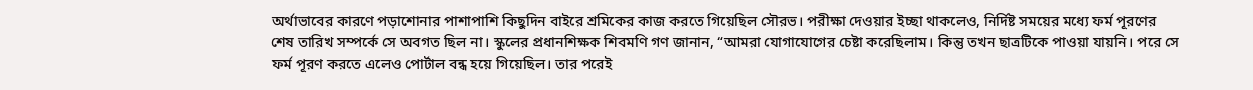অর্থাভাবের কারণে পড়াশোনার পাশাপাশি কিছুদিন বাইরে শ্রমিকের কাজ করতে গিয়েছিল সৌরভ। পরীক্ষা দেওয়ার ইচ্ছা থাকলেও, নির্দিষ্ট সময়ের মধ্যে ফর্ম পূরণের শেষ তারিখ সম্পর্কে সে অবগত ছিল না। স্কুলের প্রধানশিক্ষক শিবমণি গণ জানান, “আমরা যোগাযোগের চেষ্টা করেছিলাম। কিন্তু তখন ছাত্রটিকে পাওয়া যায়নি। পরে সে ফর্ম পূরণ করতে এলেও পোর্টাল বন্ধ হয়ে গিয়েছিল। তার পরেই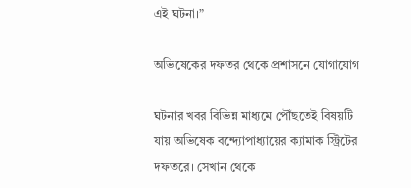এই ঘটনা।”

অভিষেকের দফতর থেকে প্রশাসনে যোগাযোগ

ঘটনার খবর বিভিন্ন মাধ্যমে পৌঁছতেই বিষয়টি যায় অভিষেক বন্দ্যোপাধ্যায়ের ক্যামাক স্ট্রিটের দফতরে। সেখান থেকে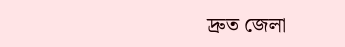দ্রুত জেলা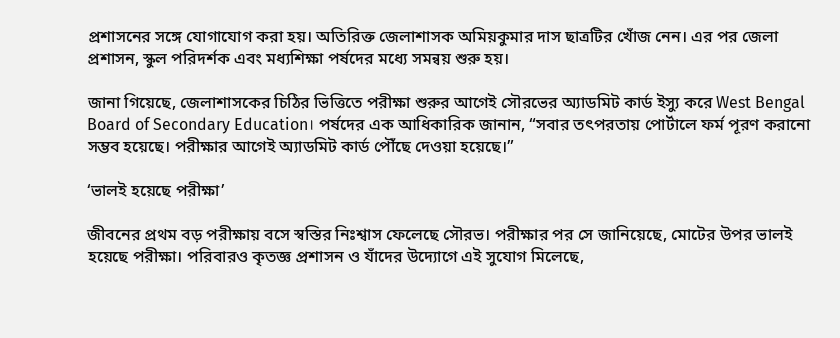প্রশাসনের সঙ্গে যোগাযোগ করা হয়। অতিরিক্ত জেলাশাসক অমিয়কুমার দাস ছাত্রটির খোঁজ নেন। এর পর জেলা প্রশাসন, স্কুল পরিদর্শক এবং মধ্যশিক্ষা পর্ষদের মধ্যে সমন্বয় শুরু হয়।

জানা গিয়েছে, জেলাশাসকের চিঠির ভিত্তিতে পরীক্ষা শুরুর আগেই সৌরভের অ্যাডমিট কার্ড ইস্যু করে West Bengal Board of Secondary Education। পর্ষদের এক আধিকারিক জানান, “সবার তৎপরতায় পোর্টালে ফর্ম পূরণ করানো সম্ভব হয়েছে। পরীক্ষার আগেই অ্যাডমিট কার্ড পৌঁছে দেওয়া হয়েছে।”

‘ভালই হয়েছে পরীক্ষা’

জীবনের প্রথম বড় পরীক্ষায় বসে স্বস্তির নিঃশ্বাস ফেলেছে সৌরভ। পরীক্ষার পর সে জানিয়েছে, মোটের উপর ভালই হয়েছে পরীক্ষা। পরিবারও কৃতজ্ঞ প্রশাসন ও যাঁদের উদ্যোগে এই সুযোগ মিলেছে,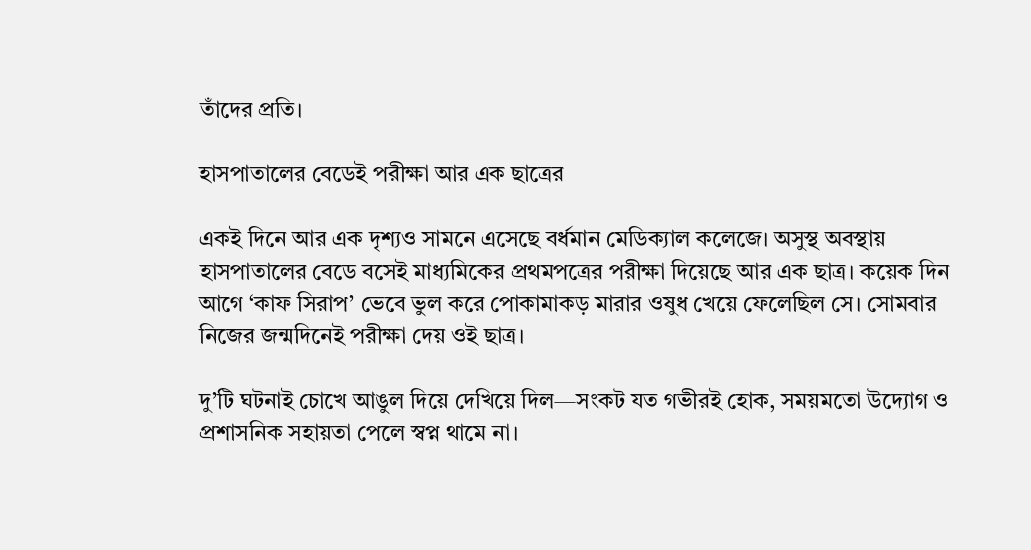তাঁদের প্রতি।

হাসপাতালের বেডেই পরীক্ষা আর এক ছাত্রের

একই দিনে আর এক দৃশ্যও সামনে এসেছে বর্ধমান মেডিক্যাল কলেজে। অসুস্থ অবস্থায় হাসপাতালের বেডে বসেই মাধ্যমিকের প্রথমপত্রের পরীক্ষা দিয়েছে আর এক ছাত্র। কয়েক দিন আগে ‘কাফ সিরাপ’ ভেবে ভুল করে পোকামাকড় মারার ওষুধ খেয়ে ফেলেছিল সে। সোমবার নিজের জন্মদিনেই পরীক্ষা দেয় ওই ছাত্র।

দু’টি ঘটনাই চোখে আঙুল দিয়ে দেখিয়ে দিল—সংকট যত গভীরই হোক, সময়মতো উদ্যোগ ও প্রশাসনিক সহায়তা পেলে স্বপ্ন থামে না।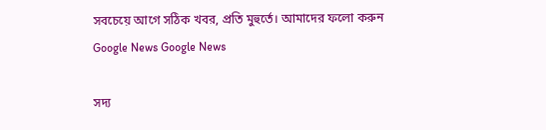সবচেয়ে আগে সঠিক খবর, প্রতি মুহুর্তে। আমাদের ফলো করুন
Google News Google News

সদ্য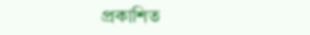প্রকাশিত